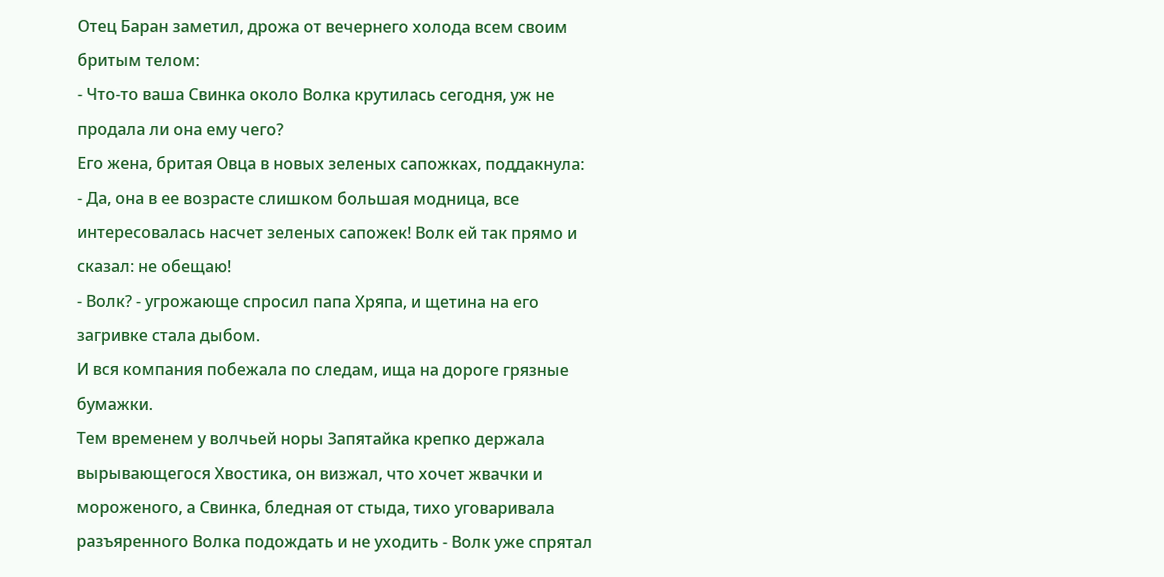Отец Баран заметил, дрожа от вечернего холода всем своим бритым телом:
- Что-то ваша Свинка около Волка крутилась сегодня, уж не продала ли она ему чего?
Его жена, бритая Овца в новых зеленых сапожках, поддакнула:
- Да, она в ее возрасте слишком большая модница, все интересовалась насчет зеленых сапожек! Волк ей так прямо и сказал: не обещаю!
- Волк? - угрожающе спросил папа Хряпа, и щетина на его загривке стала дыбом.
И вся компания побежала по следам, ища на дороге грязные бумажки.
Тем временем у волчьей норы Запятайка крепко держала вырывающегося Хвостика, он визжал, что хочет жвачки и мороженого, а Свинка, бледная от стыда, тихо уговаривала разъяренного Волка подождать и не уходить - Волк уже спрятал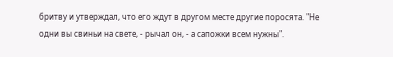бритву и утверждал, что его ждут в другом месте другие поросята. "Не одни вы свиньи на свете, - рычал он, - а сапожки всем нужны".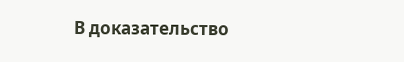В доказательство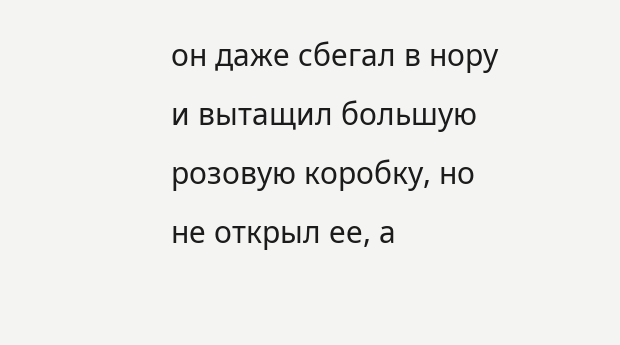он даже сбегал в нору и вытащил большую розовую коробку, но не открыл ее, а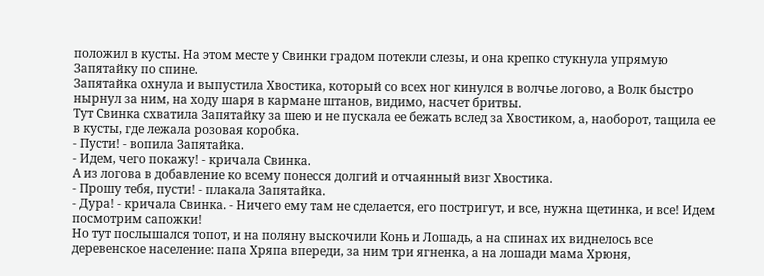положил в кусты. На этом месте у Свинки градом потекли слезы, и она крепко стукнула упрямую Запятайку по спине.
Запятайка охнула и выпустила Хвостика, который со всех ног кинулся в волчье логово, а Волк быстро нырнул за ним, на ходу шаря в кармане штанов, видимо, насчет бритвы.
Тут Свинка схватила Запятайку за шею и не пускала ее бежать вслед за Хвостиком, а, наоборот, тащила ее в кусты, где лежала розовая коробка.
- Пусти! - вопила Запятайка.
- Идем, чего покажу! - кричала Свинка.
А из логова в добавление ко всему понесся долгий и отчаянный визг Хвостика.
- Прошу тебя, пусти! - плакала Запятайка.
- Дура! - кричала Свинка. - Ничего ему там не сделается, его постригут, и все, нужна щетинка, и все! Идем посмотрим сапожки!
Но тут послышался топот, и на поляну выскочили Конь и Лошадь, а на спинах их виднелось все деревенское население: папа Хряпа впереди, за ним три ягненка, а на лошади мама Хрюня,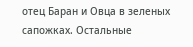отец Баран и Овца в зеленых сапожках. Остальные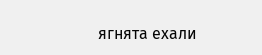ягнята ехали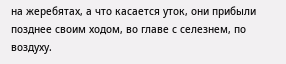на жеребятах, а что касается уток, они прибыли позднее своим ходом, во главе с селезнем, по воздуху.